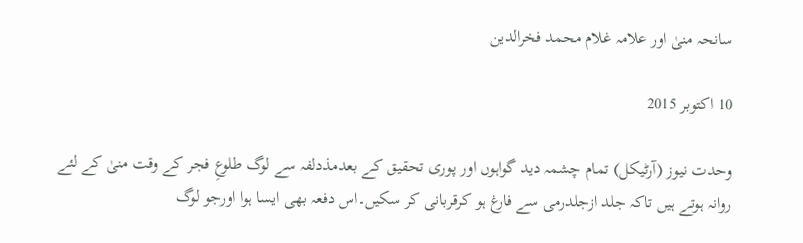سانحہ منیٰ اور علامہ غلام محمد فخرالدین

10 اکتوبر 2015

وحدت نیوز (آرٹیکل) تمام چشمہ دید گواہوں اور پوری تحقیق کے بعدمذدلفہ سے لوگ طلوعِ فجر کے وقت منیٰ کے لئے روانہ ہوتے ہیں تاکہ جلد ازجلدرمی سے فارغ ہو کرقربانی کر سکیں۔اس دفعہ بھی ایسا ہوا اورجو لوگ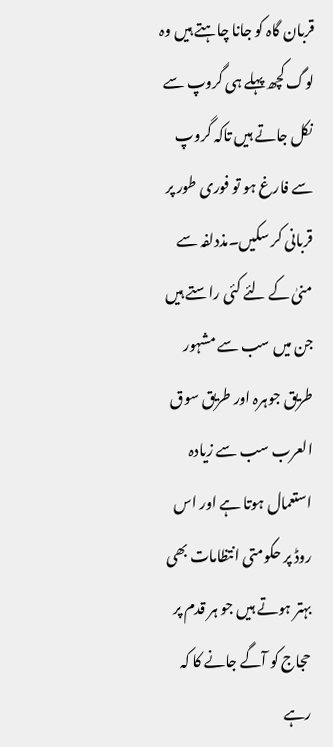قربان گاہ کو جانا چاہتے ہیں وہ لوگ کچھ پہلے ہی گروپ سے نکل جاتے ہیں تاکہ گروپ سے فارغ ہو تو فوری طور پر قربانی کر سکیں۔مذدلفہ سے منیٰ کے لئے کئی راستے ہیں جن میں سب سے مشہور طریق جوہرہ اور طریق سوق العرب سب سے زیادہ استعمال ہوتا ہے اور اس روڈ پر حکومتی انتظامات بھی بہتر ہوتے ہیں جو ہر قدم پر حجاج کو آگے جانے کا کہ رہے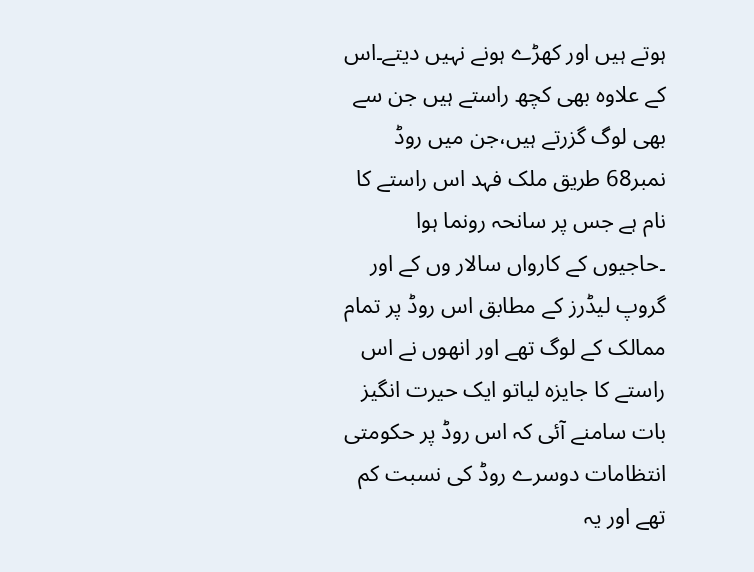ہوتے ہیں اور کھڑے ہونے نہیں دیتے۔اس کے علاوہ بھی کچھ راستے ہیں جن سے بھی لوگ گزرتے ہیں،جن میں روڈ نمبر68 طریق ملک فہد اس راستے کا نام ہے جس پر سانحہ رونما ہوا ۔حاجیوں کے کارواں سالار وں کے اور گروپ لیڈرز کے مطابق اس روڈ پر تمام ممالک کے لوگ تھے اور انھوں نے اس راستے کا جایزہ لیاتو ایک حیرت انگیز بات سامنے آئی کہ اس روڈ پر حکومتی انتظامات دوسرے روڈ کی نسبت کم تھے اور یہ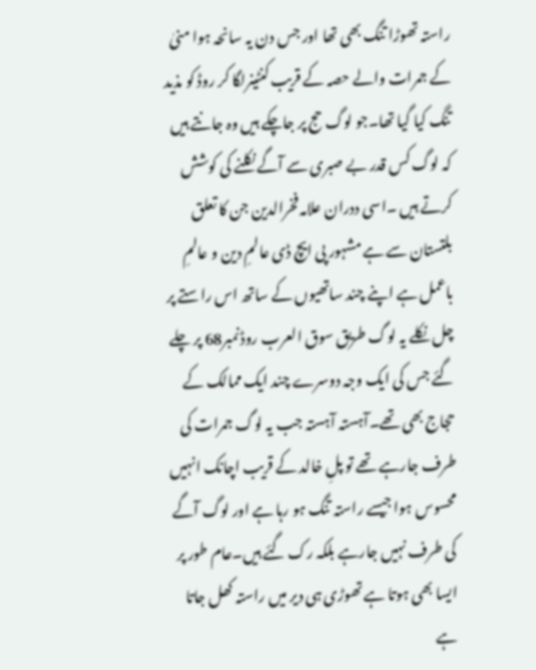راستہ تھوڑا تنگ بھی تھا اور جس دن یہ سانحہ ہوا منیٰ کے جمرات والے حصہ کے قریب کنٹینرلگا کر روڈ کو مذید تنگ کیا گیا تھا۔جو لوگ حج پر جاچکے ہیں وہ جانتے ہیں کہ لوگ کس قدر بے صبری سے آگے نکلنے کی کوشش کرتے ہیں ۔اسی ددران علامہ فخرالدین جن کا تعلق بلتستان سے ہے مشہور پی ایچ ڈی عالمِ دین و عالمِ باعمل ہے اپنے چند ساتھیوں کے ساتھ اس راستے پر چل نکلے یہ لوگ طریق سوق العرب روڈنمبر68 پر چلے گئے جس کی ایک وجہ دوسرے چند ایک ممالک کے حجاج بھی تھے۔آہستہ آہستہ جب یہ لوگ جمرات کی طرف جارہے تھے تو پلِ خالد کے قریب اچانک انہیں محسوس ہوا جیسے راستہ تنگ ہو رہا ہے اور لوگ آگے کی طرف نہیں جارہے بلکہ رک گئے ہیں۔عام طور پر ایسا بھی ہوتا ہے تھوڑی ہی دیر میں راستہ کھل جاتا ہے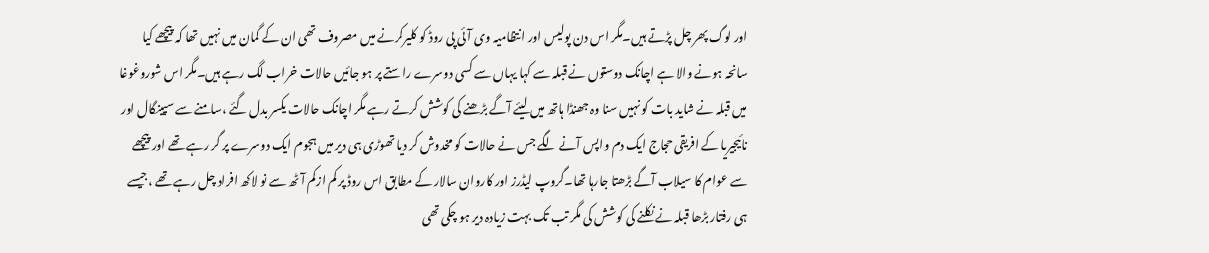اور لوگ پھر چل پڑتے ہیں۔مگر اس دن پولیس اور انتظامیہ وی آئی پی روڈ کو کلیرکرنے میں مصروف تھی ان کے گمان میں نہیں تھا کہ پیچھے کیا سانحہ ہونے والا ہے اچانک دوستوں نے قبلہ سے کہا یہاں سے کسی دوسرے راستے پر ہو جائیں حالات خراب لگ رہے ہیں۔مگر اس شوروغوغا میں قبلہ نے شاید بات کو نہیں سنا وہ جھنڈا ہاتھ میں لیئے آگے بڑھنے کی کوشش کرتے رہے مگر اچانک حالات یکسر بدل گئے ،سامنے سے سپینگال اور نائیجیریا کے افریقی حجاج ایک دم واپس آنے لگے جس نے حالات کو مخدوش کر دیا تھوڑی ہی دیر میں ہجوم ایک دوسرے پر گر رہے تھے اور پیچھے سے عوام کا سیلاب آگے بڑھتا جارہا تھا۔گروپ لیڈرز اور کاروان سالار کے مطابق اس روڈ پر کم ازکم آٹھ سے نو لاکھ افراد چل رہے تھے ،جیسے ہی رفتار بڑھا قبلہ نے نکلنے کی کوشش کی مگر تب تک بہت زیادہ دیر ہو چکی تھی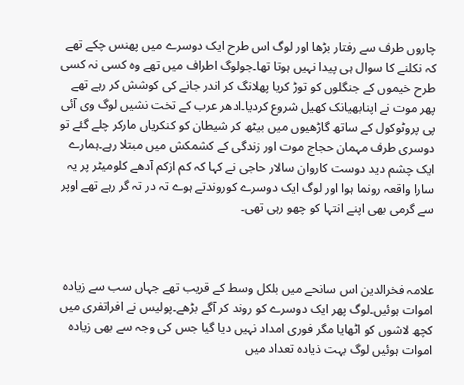چاروں طرف سے رفتار بڑھا اور لوگ اس طرح ایک دوسرے میں پھنس چکے تھے کہ نکلنے کا سوال ہی پیدا نہیں ہوتا تھا۔جولوگ اطراف میں تھے وہ کسی نہ کسی طرح خیموں کے جنگلوں کو توڑ کریا پھلانگ کر اندر جانے کی کوشش کر رہے تھے پھر موت نے اپنابھیانک کھیل شروع کردیا۔ادھر عرب کے تخت نشیں لوگ وی آئی پی پروٹوکول کے ساتھ گاڑھیوں میں بیٹھ کر شیطان کو کنکریاں مارکر چلے گئے تو دوسری طرف مہمان حجاج موت اور زندگی کے کشمکش میں مبتلا رہے۔ہمارے ایک چشم دید دوست کاروان سالار حاجی نے کہا کہ کم ازکم آدھے کلومیٹر پر یہ سارا واقعہ رونما ہوا اور لوگ ایک دوسرے کوروندتے ہوے تہ در تہ گر رہے تھے اوپر سے گرمی بھی اپنے انتہا کو چھو رہی تھی۔



علامہ فخرالدین اس سانحے میں بلکل وسط کے قریب تھے جہاں سب سے زیادہ اموات ہوئیں۔لوگ پھر ایک دوسرے کو روند کر آگے بڑھے۔پولیس نے افراتفری میں کچھ لاشوں کو اٹھایا مگر فوری امداد نہیں دیا گیا جس کی وجہ سے بھی زیادہ اموات ہوئیں لوگ بہت ذیادہ تعداد میں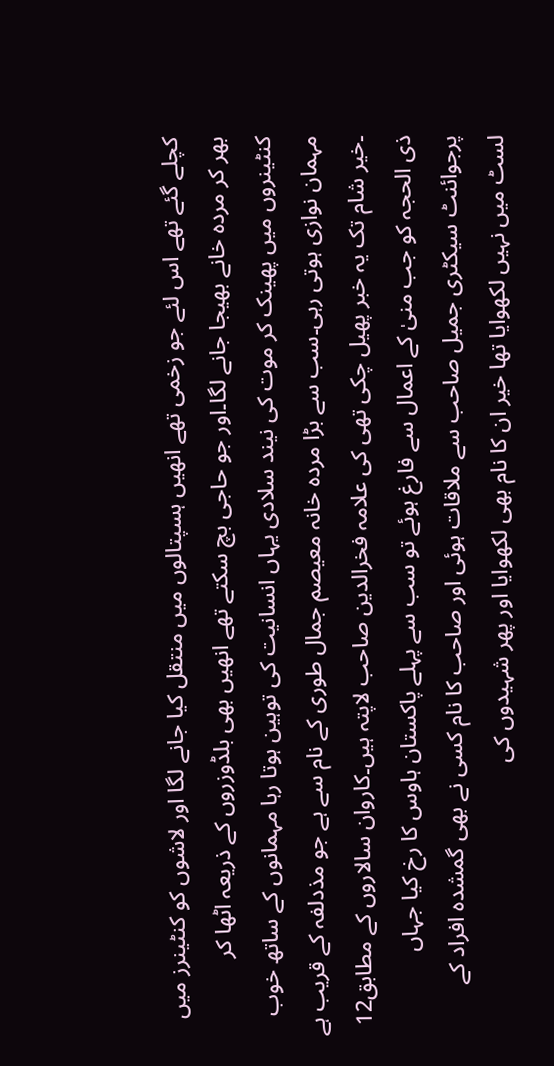کچلے گئے تھے اس لئے جو زخمی تھے انھیں ہسپتالوں میں منتقل کیا جانے لگا اور لاشوں کو کنٹینرز میں بھر کر مردہ خانے بھیجا جانے لگا۔اور جو حاجی بچ سکتے تھے انھیں بھی بلڈوزروں کے ذریعہ اٹھا کر کنٹینروں میں پھینک کر موت کی نیند سلادی یہاں انسانیت کی توہین ہوتا رہا مہمانوں کے ساتھ خوب مہمان نوازی ہوتی رہی۔سب سے بڑا مردہ خانہ معیصم جمال طوری کے نام سے ہے جو مذدلفہ کے قریب ہے ۔خیر شام تک یہ خبر پھیل چکی تھی کی علامہ فخرالدین صاحب لاپتہ ہیں۔کاروان سالاروں کے مطابق12 ذی الحجہ کو جب منیٰ کے اعمال سے فارغ ہوئے تو سب سے پہلے پاکستان ہاوس کا رخ کیا جہاں پرجوائنٹ سیکٹری جمیل صاحب سے ملاقات ہوئی اور صاحب کا نام کسی نے بھی گمشدہ افراد کے لسٹ میں نہیں لکھوایا تھا خیر ان کا نام بھی لکھوایا اور پھر شہیدوں کی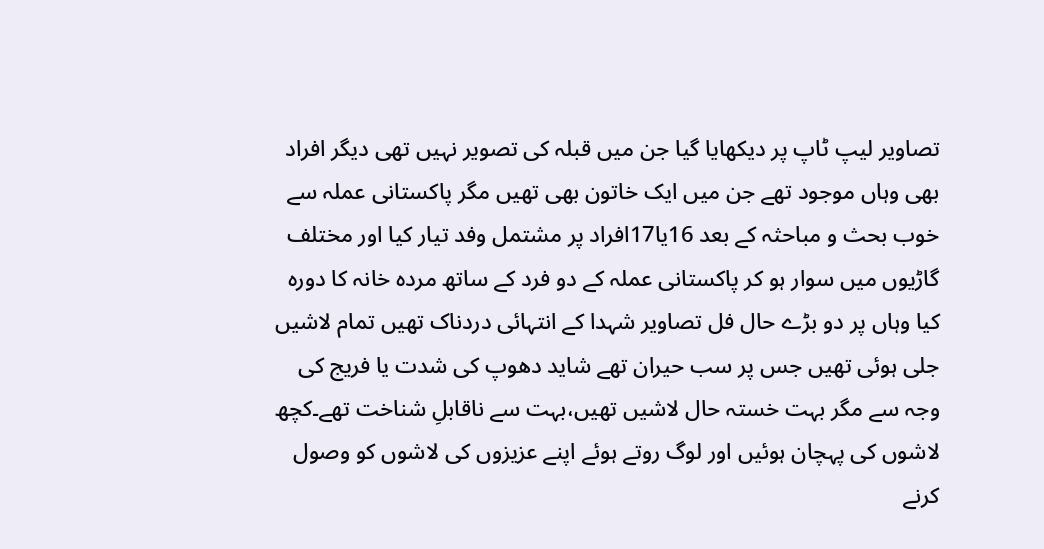تصاویر لیپ ٹاپ پر دیکھایا گیا جن میں قبلہ کی تصویر نہیں تھی دیگر افراد بھی وہاں موجود تھے جن میں ایک خاتون بھی تھیں مگر پاکستانی عملہ سے خوب بحث و مباحثہ کے بعد 16یا17افراد پر مشتمل وفد تیار کیا اور مختلف گاڑیوں میں سوار ہو کر پاکستانی عملہ کے دو فرد کے ساتھ مردہ خانہ کا دورہ کیا وہاں پر دو بڑے حال فل تصاویر شہدا کے انتہائی دردناک تھیں تمام لاشیں جلی ہوئی تھیں جس پر سب حیران تھے شاید دھوپ کی شدت یا فریج کی وجہ سے مگر بہت خستہ حال لاشیں تھیں،بہت سے ناقابلِ شناخت تھے۔کچھ لاشوں کی پہچان ہوئیں اور لوگ روتے ہوئے اپنے عزیزوں کی لاشوں کو وصول کرنے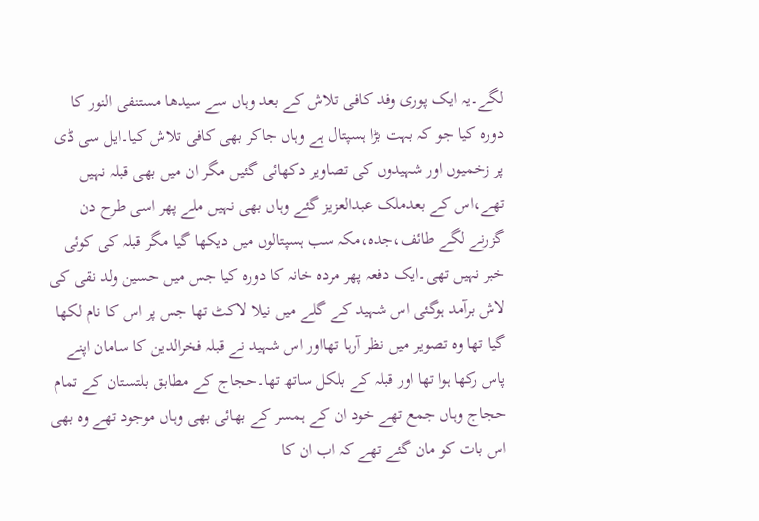لگے۔یہ ایک پوری وفد کافی تلاش کے بعد وہاں سے سیدھا مستنفی النور کا دورہ کیا جو کہ بہت بڑا ہسپتال ہے وہاں جاکر بھی کافی تلاش کیا۔ایل سی ڈی پر زخمیوں اور شہیدوں کی تصاویر دکھائی گئیں مگر ان میں بھی قبلہ نہیں تھے،اس کے بعدملک عبدالعزیز گئے وہاں بھی نہیں ملے پھر اسی طرح دن گزرنے لگے طائف،جدہ،مکہ سب ہسپتالوں میں دیکھا گیا مگر قبلہ کی کوئی خبر نہیں تھی۔ایک دفعہ پھر مردہ خانہ کا دورہ کیا جس میں حسین ولد نقی کی لاش برآمد ہوگئی اس شہید کے گلے میں نیلا لاکٹ تھا جس پر اس کا نام لکھا گیا تھا وہ تصویر میں نظر آرہا تھااور اس شہید نے قبلہ فخرالدین کا سامان اپنے پاس رکھا ہوا تھا اور قبلہ کے بلکل ساتھ تھا۔حجاج کے مطابق بلتستان کے تمام حجاج وہاں جمع تھے خود ان کے ہمسر کے بھائی بھی وہاں موجود تھے وہ بھی اس بات کو مان گئے تھے کہ اب ان کا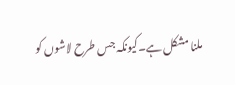ملنا مشکل ہے۔کیونکہ جس طرح لاشوں کو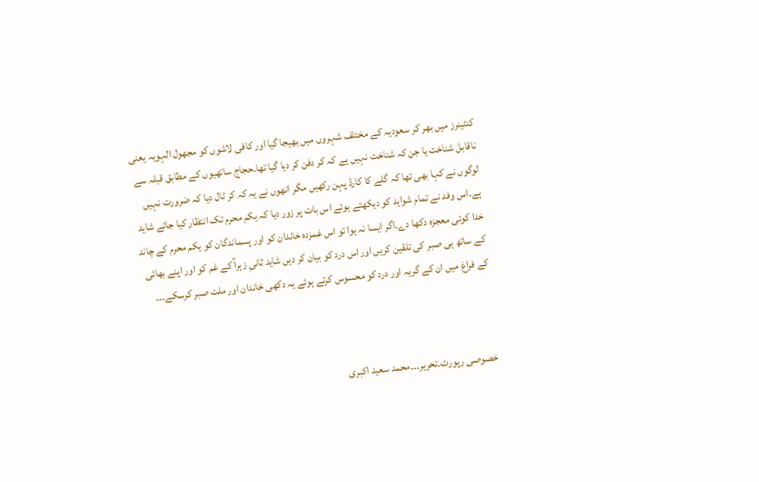کنٹینرز میں بھر کر سعودیہ کے مختلف شہروں میں بھیجا گیا اور کافی لاشوں کو مجھول الہویہ یعنی ناقابل شناخت یا جن کہ شناخت نہیں ہے کہ کر دفن کر دیا گیا تھا۔حجاج ساتھیوں کے مطابق قبلہ سے لوگوں نے کہا بھی تھا کہ گلے کا کارڈ پہن رکھیں مگر انھوں نے یہ کہ کر ٹال دیا کہ ضرورت نہیں ہے۔اس وفد نے تمام شواہد کو دیکھتے ہوئے اس بات پر زور دیا کہ یکم محرم تک انتظار کیا جائے شاید خدا کوئی معجزہ دکھا دے۔اگر ایسا نہ ہوا تو اس غمزدہ خاندان کو اور پسماندگان کو یکم محرم کے چاند کے ساتھ ہی صبر کی تلقین کریں اور اس درد کو بیان کر دیں شاید ثانیِ زہراؑ کے غم کو اور اپنے بھائی کے فراغ میں ان کے گریہ اور درد کو محسوس کرتے ہوئے یہ دکھی خاندان اور ملت صبر کرسکے۔۔۔



خصوصی رپورٹ۔تحریر۔۔۔محمد سعید اکبری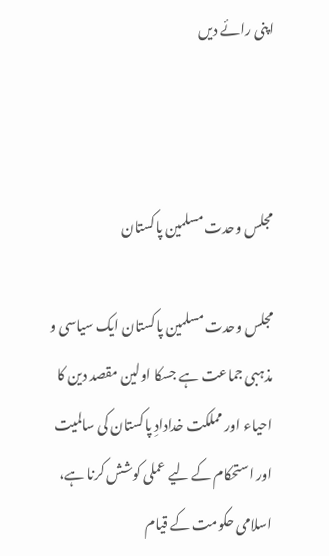اپنی رائے دیں



مجلس وحدت مسلمین پاکستان

مجلس وحدت مسلمین پاکستان ایک سیاسی و مذہبی جماعت ہے جسکا اولین مقصد دین کا احیاء اور مملکت خدادادِ پاکستان کی سالمیت اور استحکام کے لیے عملی کوشش کرنا ہے، اسلامی حکومت کے قیام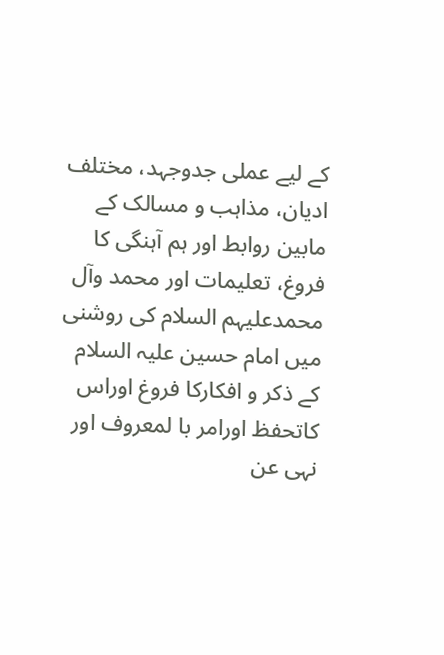کے لیے عملی جدوجہد، مختلف ادیان، مذاہب و مسالک کے مابین روابط اور ہم آہنگی کا فروغ، تعلیمات اور محمد وآل محمدعلیہم السلام کی روشنی میں امام حسین علیہ السلام کے ذکر و افکارکا فروغ اوراس کاتحفظ اورامر با لمعروف اور نہی عن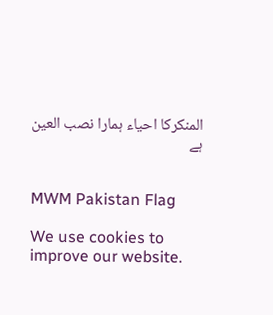المنکرکا احیاء ہمارا نصب العین ہے


MWM Pakistan Flag

We use cookies to improve our website.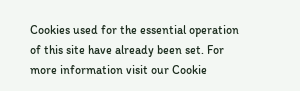Cookies used for the essential operation of this site have already been set. For more information visit our Cookie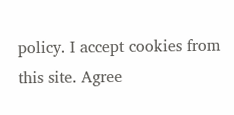policy. I accept cookies from this site. Agree